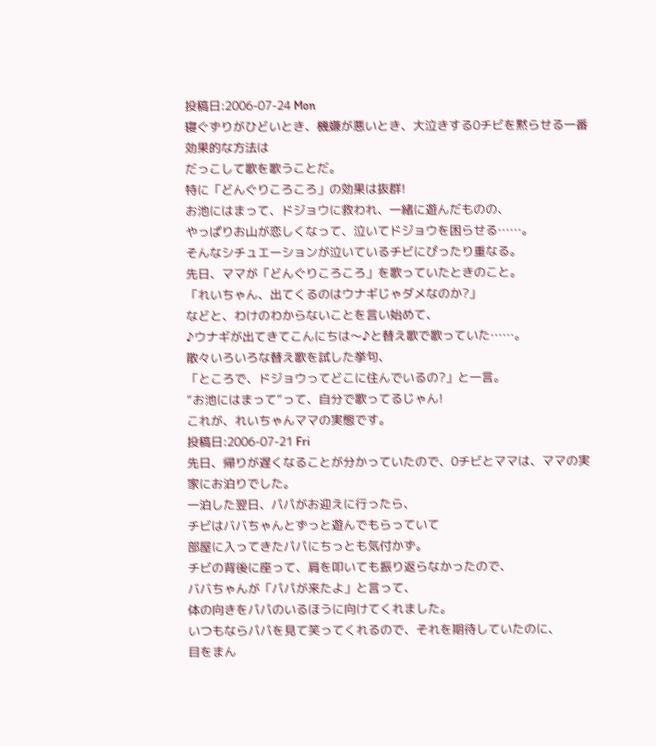投稿日:2006-07-24 Mon
寝ぐずりがひどいとき、機嫌が悪いとき、大泣きする0チビを黙らせる一番効果的な方法は
だっこして歌を歌うことだ。
特に「どんぐりころころ」の効果は抜群!
お池にはまって、ドジョウに救われ、一緒に遊んだものの、
やっぱりお山が恋しくなって、泣いてドジョウを困らせる……。
そんなシチュエーションが泣いているチビにぴったり重なる。
先日、ママが「どんぐりころころ」を歌っていたときのこと。
「れいちゃん、出てくるのはウナギじゃダメなのか?」
などと、わけのわからないことを言い始めて、
♪ウナギが出てきてこんにちは〜♪と替え歌で歌っていた……。
散々いろいろな替え歌を試した挙句、
「ところで、ドジョウってどこに住んでいるの?」と一言。
“お池にはまって”って、自分で歌ってるじゃん!
これが、れいちゃんママの実態です。
投稿日:2006-07-21 Fri
先日、帰りが遅くなることが分かっていたので、0チビとママは、ママの実家にお泊りでした。
一泊した翌日、パパがお迎えに行ったら、
チビはババちゃんとずっと遊んでもらっていて
部屋に入ってきたパパにちっとも気付かず。
チビの背後に座って、肩を叩いても振り返らなかったので、
ババちゃんが「パパが来たよ」と言って、
体の向きをパパのいるほうに向けてくれました。
いつもならパパを見て笑ってくれるので、それを期待していたのに、
目をまん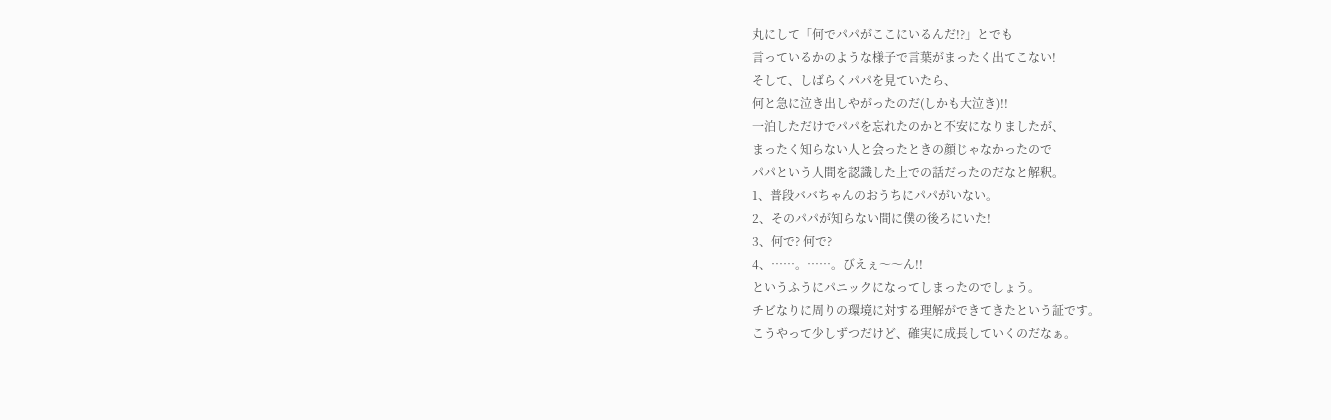丸にして「何でパパがここにいるんだ!?」とでも
言っているかのような様子で言葉がまったく出てこない!
そして、しばらくパパを見ていたら、
何と急に泣き出しやがったのだ(しかも大泣き)!!
一泊しただけでパパを忘れたのかと不安になりましたが、
まったく知らない人と会ったときの顔じゃなかったので
パパという人間を認識した上での話だったのだなと解釈。
1、普段ババちゃんのおうちにパパがいない。
2、そのパパが知らない間に僕の後ろにいた!
3、何で? 何で?
4、……。……。びえぇ〜〜ん!!
というふうにパニックになってしまったのでしょう。
チビなりに周りの環境に対する理解ができてきたという証です。
こうやって少しずつだけど、確実に成長していくのだなぁ。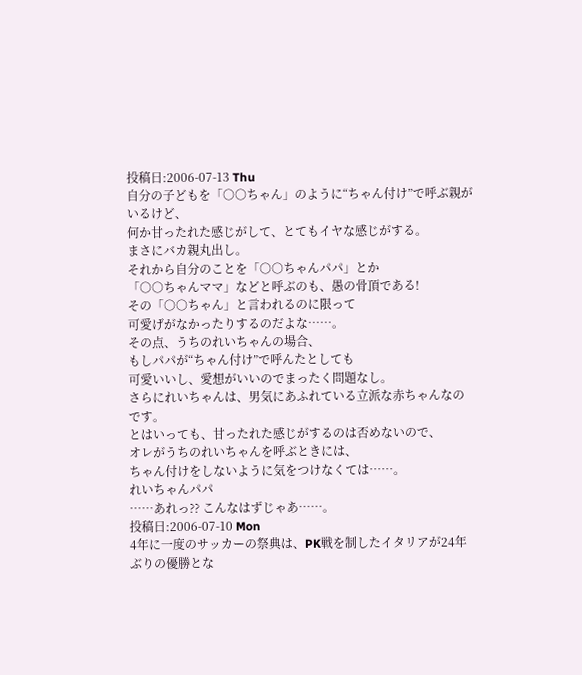投稿日:2006-07-13 Thu
自分の子どもを「○○ちゃん」のように“ちゃん付け”で呼ぶ親がいるけど、
何か甘ったれた感じがして、とてもイヤな感じがする。
まさにバカ親丸出し。
それから自分のことを「○○ちゃんパパ」とか
「○○ちゃんママ」などと呼ぶのも、愚の骨頂である!
その「○○ちゃん」と言われるのに限って
可愛げがなかったりするのだよな……。
その点、うちのれいちゃんの場合、
もしパパが“ちゃん付け”で呼んたとしても
可愛いいし、愛想がいいのでまったく問題なし。
さらにれいちゃんは、男気にあふれている立派な赤ちゃんなのです。
とはいっても、甘ったれた感じがするのは否めないので、
オレがうちのれいちゃんを呼ぶときには、
ちゃん付けをしないように気をつけなくては……。
れいちゃんパパ
……あれっ?? こんなはずじゃあ……。
投稿日:2006-07-10 Mon
4年に一度のサッカーの祭典は、PK戦を制したイタリアが24年ぶりの優勝とな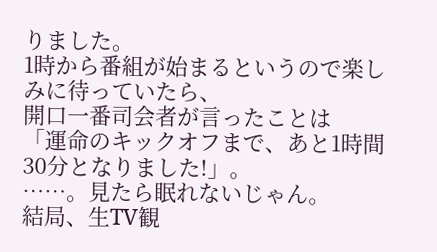りました。
1時から番組が始まるというので楽しみに待っていたら、
開口一番司会者が言ったことは
「運命のキックオフまで、あと1時間30分となりました!」。
……。見たら眠れないじゃん。
結局、生TV観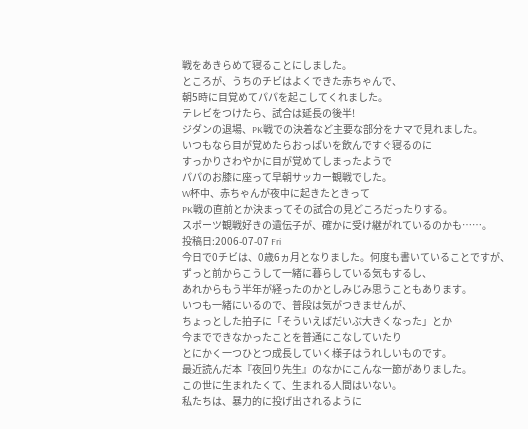戦をあきらめて寝ることにしました。
ところが、うちのチビはよくできた赤ちゃんで、
朝5時に目覚めてパパを起こしてくれました。
テレビをつけたら、試合は延長の後半!
ジダンの退場、PK戦での決着など主要な部分をナマで見れました。
いつもなら目が覚めたらおっぱいを飲んですぐ寝るのに
すっかりさわやかに目が覚めてしまったようで
パパのお膝に座って早朝サッカー観戦でした。
W杯中、赤ちゃんが夜中に起きたときって
PK戦の直前とか決まってその試合の見どころだったりする。
スポーツ観戦好きの遺伝子が、確かに受け継がれているのかも……。
投稿日:2006-07-07 Fri
今日で0チビは、0歳6ヵ月となりました。何度も書いていることですが、
ずっと前からこうして一緒に暮らしている気もするし、
あれからもう半年が経ったのかとしみじみ思うこともあります。
いつも一緒にいるので、普段は気がつきませんが、
ちょっとした拍子に「そういえばだいぶ大きくなった」とか
今までできなかったことを普通にこなしていたり
とにかく一つひとつ成長していく様子はうれしいものです。
最近読んだ本『夜回り先生』のなかにこんな一節がありました。
この世に生まれたくて、生まれる人間はいない。
私たちは、暴力的に投げ出されるように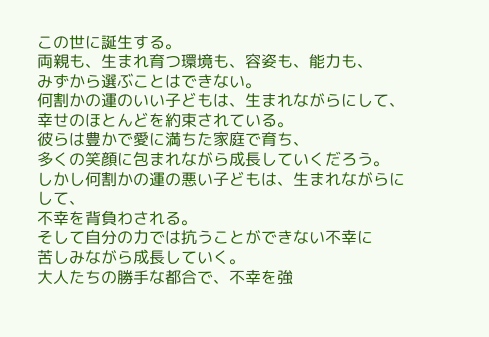この世に誕生する。
両親も、生まれ育つ環境も、容姿も、能力も、
みずから選ぶことはできない。
何割かの運のいい子どもは、生まれながらにして、
幸せのほとんどを約束されている。
彼らは豊かで愛に満ちた家庭で育ち、
多くの笑顔に包まれながら成長していくだろう。
しかし何割かの運の悪い子どもは、生まれながらにして、
不幸を背負わされる。
そして自分の力では抗うことができない不幸に
苦しみながら成長していく。
大人たちの勝手な都合で、不幸を強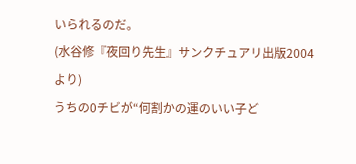いられるのだ。
(水谷修『夜回り先生』サンクチュアリ出版2004より)
うちの0チビが“何割かの運のいい子ど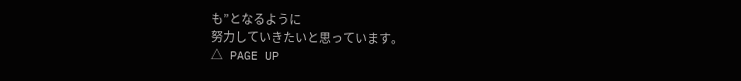も”となるように
努力していきたいと思っています。
△ PAGE UP